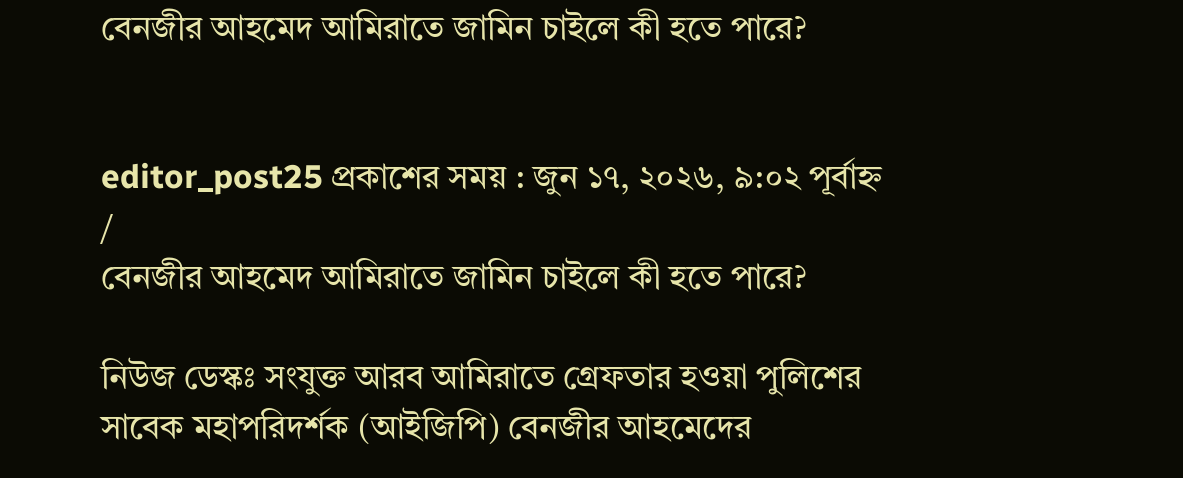বেনজীর আহমেদ আমিরাতে জামিন চাইলে কী হতে পারে?


editor_post25 প্রকাশের সময় : জুন ১৭, ২০২৬, ৯:০২ পূর্বাহ্ন /
বেনজীর আহমেদ আমিরাতে জামিন চাইলে কী হতে পারে?

নিউজ ডেস্কঃ সংযুক্ত আরব আমিরাতে গ্রেফতার হওয়া পুলিশের সাবেক মহাপরিদর্শক (আইজিপি) বেনজীর আহমেদের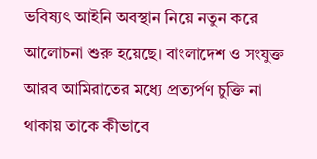ভবিষ্যৎ আইনি অবস্থান নিয়ে নতুন করে আলোচনা শুরু হয়েছে। বাংলাদেশ ও সংযুক্ত আরব আমিরাতের মধ্যে প্রত্যর্পণ চুক্তি না থাকায় তাকে কীভাবে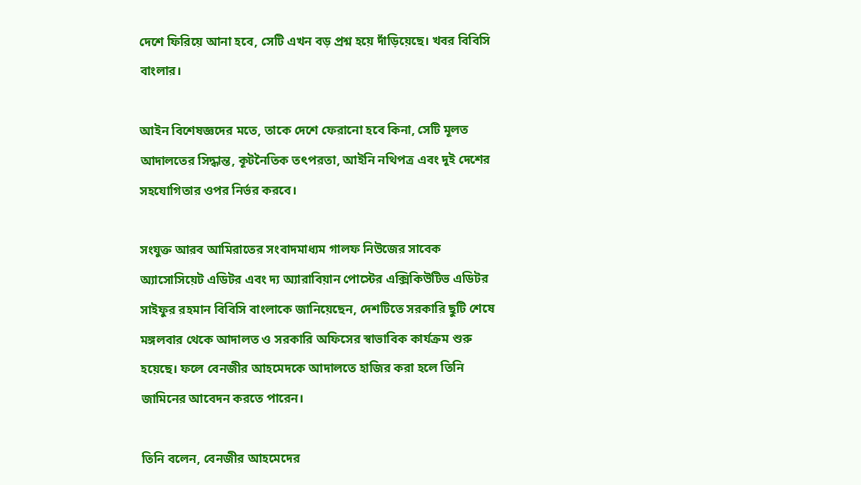দেশে ফিরিয়ে আনা হবে, সেটি এখন বড় প্রশ্ন হয়ে দাঁড়িয়েছে। খবর বিবিসি বাংলার।

আইন বিশেষজ্ঞদের মতে, তাকে দেশে ফেরানো হবে কিনা, সেটি মূলত আদালতের সিদ্ধান্ত, কূটনৈতিক তৎপরতা, আইনি নথিপত্র এবং দুই দেশের সহযোগিতার ওপর নির্ভর করবে।

সংযুক্ত আরব আমিরাতের সংবাদমাধ্যম গালফ নিউজের সাবেক অ্যাসোসিয়েট এডিটর এবং দ্য অ্যারাবিয়ান পোস্টের এক্সিকিউটিভ এডিটর সাইফুর রহমান বিবিসি বাংলাকে জানিয়েছেন, দেশটিতে সরকারি ছুটি শেষে মঙ্গলবার থেকে আদালত ও সরকারি অফিসের স্বাভাবিক কার্যক্রম শুরু হয়েছে। ফলে বেনজীর আহমেদকে আদালতে হাজির করা হলে তিনি জামিনের আবেদন করতে পারেন।

তিনি বলেন, বেনজীর আহমেদের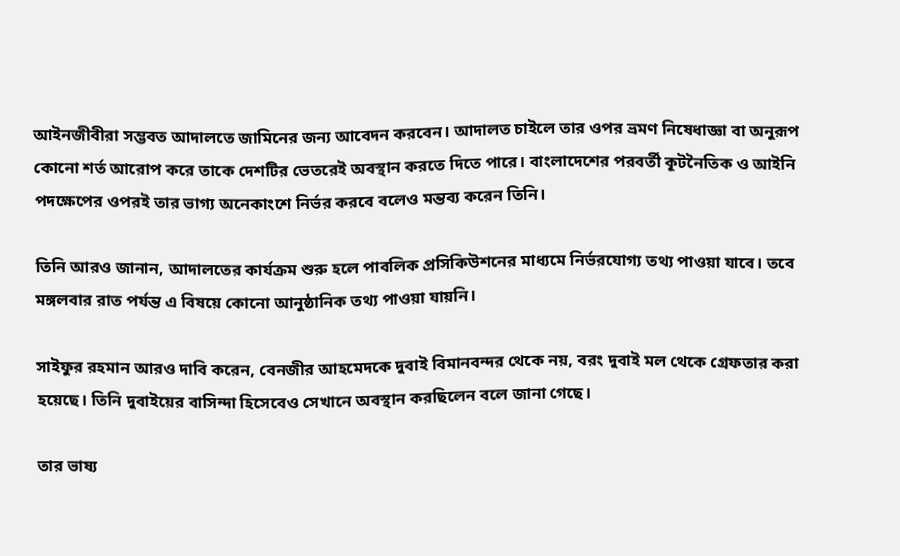আইনজীবীরা সম্ভবত আদালতে জামিনের জন্য আবেদন করবেন। আদালত চাইলে তার ওপর ভ্রমণ নিষেধাজ্ঞা বা অনুরূপ কোনো শর্ত আরোপ করে তাকে দেশটির ভেতরেই অবস্থান করতে দিতে পারে। বাংলাদেশের পরবর্তী কূটনৈতিক ও আইনি পদক্ষেপের ওপরই তার ভাগ্য অনেকাংশে নির্ভর করবে বলেও মন্তব্য করেন তিনি।

তিনি আরও জানান, আদালতের কার্যক্রম শুরু হলে পাবলিক প্রসিকিউশনের মাধ্যমে নির্ভরযোগ্য তথ্য পাওয়া যাবে। তবে মঙ্গলবার রাত পর্যন্ত এ বিষয়ে কোনো আনুষ্ঠানিক তথ্য পাওয়া যায়নি।

সাইফুর রহমান আরও দাবি করেন, বেনজীর আহমেদকে দুবাই বিমানবন্দর থেকে নয়, বরং দুবাই মল থেকে গ্রেফতার করা হয়েছে। তিনি দুবাইয়ের বাসিন্দা হিসেবেও সেখানে অবস্থান করছিলেন বলে জানা গেছে।

তার ভাষ্য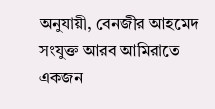অনুযায়ী, বেনজীর আহমেদ সংযুক্ত আরব আমিরাতে একজন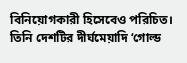বিনিয়োগকারী হিসেবেও পরিচিত। তিনি দেশটির দীর্ঘমেয়াদি ‘গোল্ড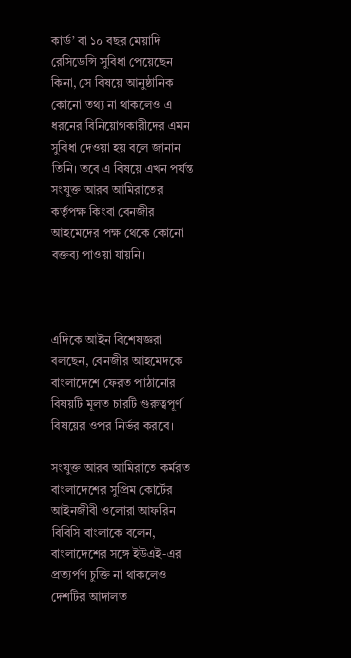কার্ড’ বা ১০ বছর মেয়াদি রেসিডেন্সি সুবিধা পেয়েছেন কিনা, সে বিষয়ে আনুষ্ঠানিক কোনো তথ্য না থাকলেও এ ধরনের বিনিয়োগকারীদের এমন সুবিধা দেওয়া হয় বলে জানান তিনি। তবে এ বিষয়ে এখন পর্যন্ত সংযুক্ত আরব আমিরাতের কর্তৃপক্ষ কিংবা বেনজীর আহমেদের পক্ষ থেকে কোনো বক্তব্য পাওয়া যায়নি।



এদিকে আইন বিশেষজ্ঞরা বলছেন, বেনজীর আহমেদকে বাংলাদেশে ফেরত পাঠানোর বিষয়টি মূলত চারটি গুরুত্বপূর্ণ বিষয়ের ওপর নির্ভর করবে।

সংযুক্ত আরব আমিরাতে কর্মরত বাংলাদেশের সুপ্রিম কোর্টের আইনজীবী ওলোরা আফরিন বিবিসি বাংলাকে বলেন, বাংলাদেশের সঙ্গে ইউএই-এর প্রত্যর্পণ চুক্তি না থাকলেও দেশটির আদালত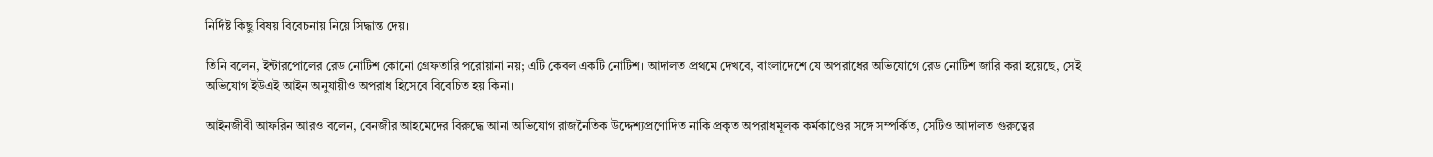নির্দিষ্ট কিছু বিষয় বিবেচনায় নিয়ে সিদ্ধান্ত দেয়।

তিনি বলেন, ইন্টারপোলের রেড নোটিশ কোনো গ্রেফতারি পরোয়ানা নয়; এটি কেবল একটি নোটিশ। আদালত প্রথমে দেখবে, বাংলাদেশে যে অপরাধের অভিযোগে রেড নোটিশ জারি করা হয়েছে, সেই অভিযোগ ইউএই আইন অনুযায়ীও অপরাধ হিসেবে বিবেচিত হয় কিনা।

আইনজীবী আফরিন আরও বলেন, বেনজীর আহমেদের বিরুদ্ধে আনা অভিযোগ রাজনৈতিক উদ্দেশ্যপ্রণোদিত নাকি প্রকৃত অপরাধমূলক কর্মকাণ্ডের সঙ্গে সম্পর্কিত, সেটিও আদালত গুরুত্বের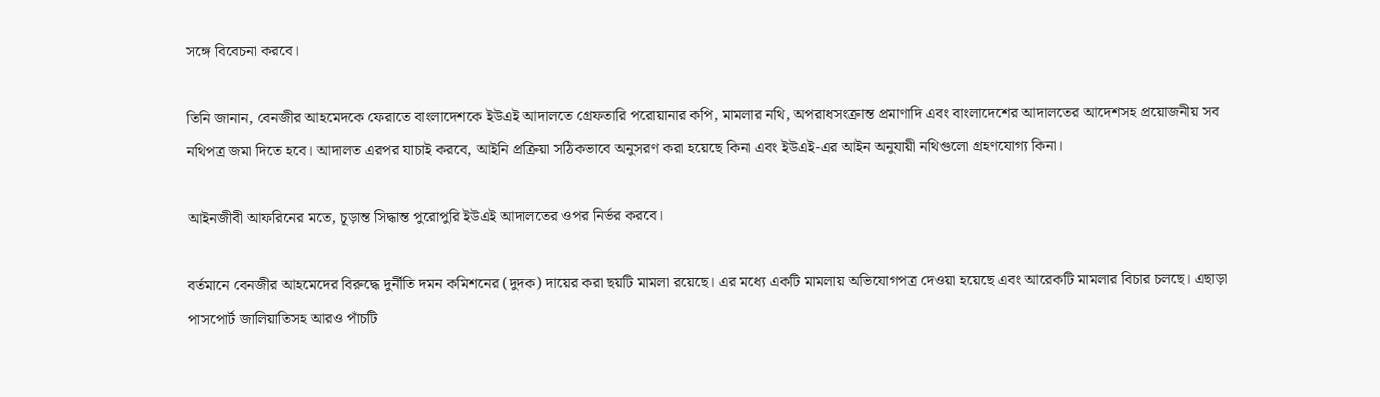সঙ্গে বিবেচনা করবে।

তিনি জানান, বেনজীর আহমেদকে ফেরাতে বাংলাদেশকে ইউএই আদালতে গ্রেফতারি পরোয়ানার কপি, মামলার নথি, অপরাধসংক্রান্ত প্রমাণাদি এবং বাংলাদেশের আদালতের আদেশসহ প্রয়োজনীয় সব নথিপত্র জমা দিতে হবে। আদালত এরপর যাচাই করবে, আইনি প্রক্রিয়া সঠিকভাবে অনুসরণ করা হয়েছে কিনা এবং ইউএই-এর আইন অনুযায়ী নথিগুলো গ্রহণযোগ্য কিনা।

আইনজীবী আফরিনের মতে, চূড়ান্ত সিদ্ধান্ত পুরোপুরি ইউএই আদালতের ওপর নির্ভর করবে।

বর্তমানে বেনজীর আহমেদের বিরুদ্ধে দুর্নীতি দমন কমিশনের (দুদক) দায়ের করা ছয়টি মামলা রয়েছে। এর মধ্যে একটি মামলায় অভিযোগপত্র দেওয়া হয়েছে এবং আরেকটি মামলার বিচার চলছে। এছাড়া পাসপোর্ট জালিয়াতিসহ আরও পাঁচটি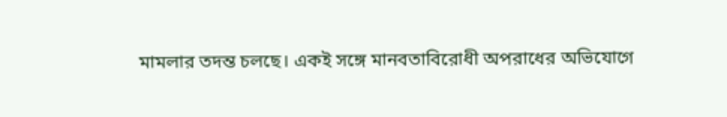মামলার তদন্ত চলছে। একই সঙ্গে মানবতাবিরোধী অপরাধের অভিযোগে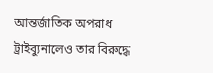আন্তর্জাতিক অপরাধ ট্রাইব্যুনালেও তার বিরুদ্ধে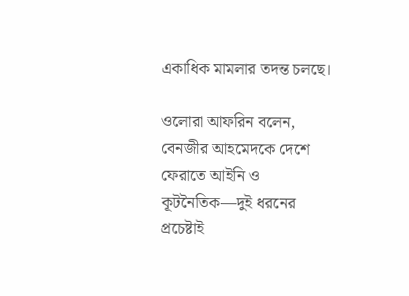একাধিক মামলার তদন্ত চলছে।

ওলোরা আফরিন বলেন, বেনজীর আহমেদকে দেশে ফেরাতে আইনি ও কূটনৈতিক—দুই ধরনের প্রচেষ্টাই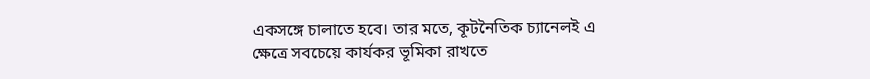একসঙ্গে চালাতে হবে। তার মতে, কূটনৈতিক চ্যানেলই এ ক্ষেত্রে সবচেয়ে কার্যকর ভূমিকা রাখতে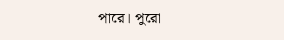পারে। পুরো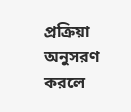প্রক্রিয়া অনুসরণ করলে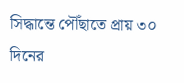সিদ্ধান্তে পৌঁছাতে প্রায় ৩০ দিনের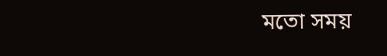মতো সময়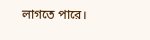লাগতে পারে।